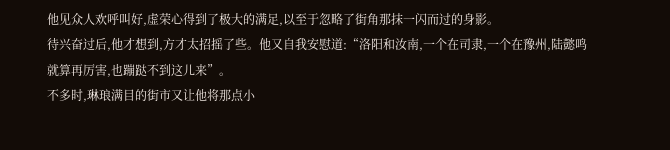他见众人欢呼叫好,虚荣心得到了极大的满足,以至于忽略了街角那抹一闪而过的身影。
待兴奋过后,他才想到,方才太招摇了些。他又自我安慰道:“洛阳和汝南,一个在司隶,一个在豫州,陆懿鸣就算再厉害,也蹦跶不到这儿来”。
不多时,琳琅满目的街市又让他将那点小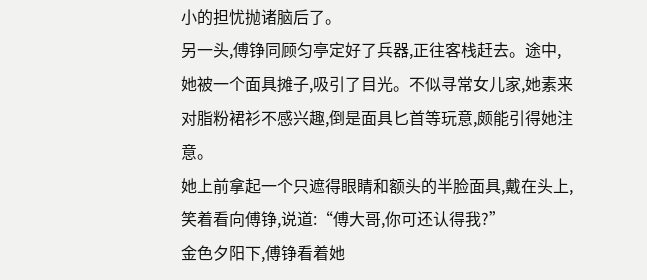小的担忧抛诸脑后了。
另一头,傅铮同顾匀亭定好了兵器,正往客栈赶去。途中,她被一个面具摊子,吸引了目光。不似寻常女儿家,她素来对脂粉裙衫不感兴趣,倒是面具匕首等玩意,颇能引得她注意。
她上前拿起一个只遮得眼睛和额头的半脸面具,戴在头上,笑着看向傅铮,说道:“傅大哥,你可还认得我?”
金色夕阳下,傅铮看着她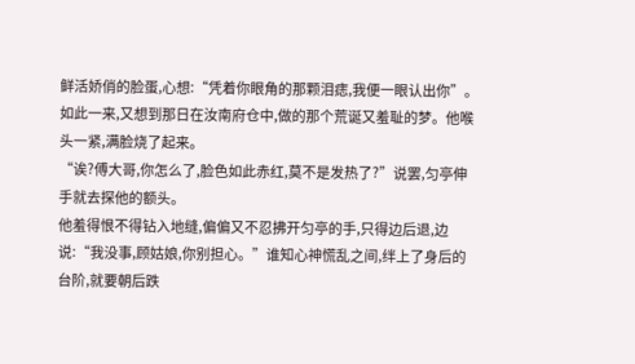鲜活娇俏的脸蛋,心想:“凭着你眼角的那颗泪痣,我便一眼认出你”。如此一来,又想到那日在汝南府仓中,做的那个荒诞又羞耻的梦。他喉头一紧,满脸烧了起来。
“诶?傅大哥,你怎么了,脸色如此赤红,莫不是发热了?”说罢,匀亭伸手就去探他的额头。
他羞得恨不得钻入地缝,偏偏又不忍拂开匀亭的手,只得边后退,边说:“我没事,顾姑娘,你别担心。”谁知心神慌乱之间,绊上了身后的台阶,就要朝后跌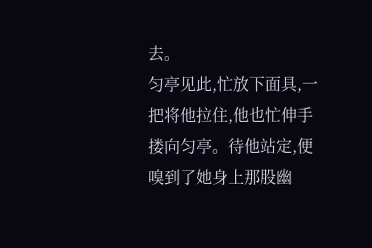去。
匀亭见此,忙放下面具,一把将他拉住,他也忙伸手搂向匀亭。待他站定,便嗅到了她身上那股幽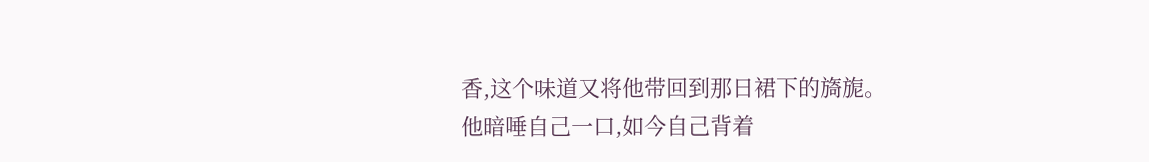香,这个味道又将他带回到那日裙下的旖旎。
他暗唾自己一口,如今自己背着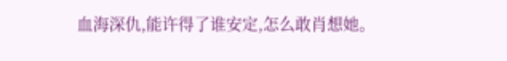血海深仇,能许得了谁安定,怎么敢肖想她。